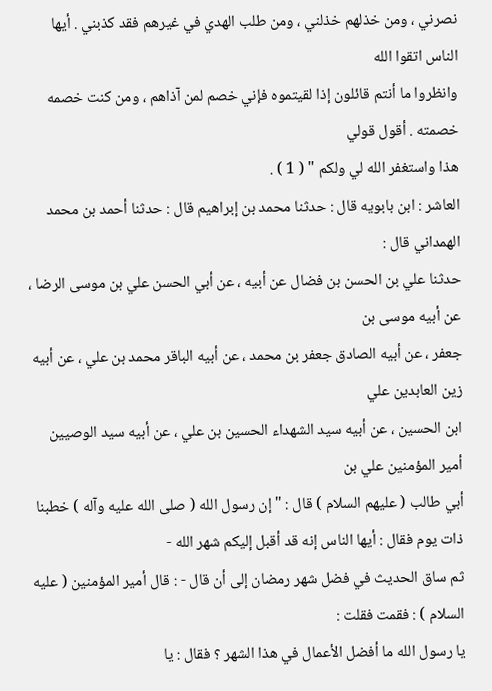نصرني ، ومن خذلهم خذلني ، ومن طلب الهدي في غيرهم فقد كذبني . أيها الناس اتقوا الله
وانظروا ما أنتم قائلون إذا لقيتموه فإني خصم لمن آذاهم ، ومن كنت خصمه خصمته . أقول قولي
هذا واستغفر الله لي ولكم " ( 1 ) .
العاشر : ابن بابويه قال : حدثنا محمد بن إبراهيم قال : حدثنا أحمد بن محمد الهمداني قال :
حدثنا علي بن الحسن بن فضال عن أبيه ، عن أبي الحسن علي بن موسى الرضا ، عن أبيه موسى بن
جعفر ، عن أبيه الصادق جعفر بن محمد ، عن أبيه الباقر محمد بن علي ، عن أبيه زين العابدين علي
ابن الحسين ، عن أبيه سيد الشهداء الحسين بن علي ، عن أبيه سيد الوصيين أمير المؤمنين علي بن
أبي طالب ( عليهم السلام ) قال : " إن رسول الله ( صلى الله عليه وآله ) خطبنا ذات يوم فقال : أيها الناس إنه قد أقبل إليكم شهر الله -
ثم ساق الحديث في فضل شهر رمضان إلى أن قال - : قال أمير المؤمنين ( عليه السلام ) : فقمت فقلت :
يا رسول الله ما أفضل الأعمال في هذا الشهر ؟ فقال : يا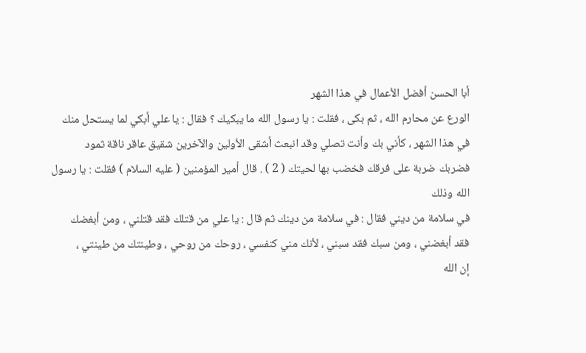أبا الحسن أفضل الأعمال في هذا الشهر
الورع عن محارم الله ، ثم بكى ، فقلت : يا رسول الله ما يبكيك ؟ فقال : يا علي أبكي لما يستحل منك
في هذا الشهر ، كأني بك وأنت تصلي وقد انبعث أشقى الأولين والآخرين شقيق عاقر ناقة ثمود
فضربك ضربة على فرقك فخضب بها لحيتك ( 2 ) . قال أمير المؤمنين ( عليه السلام ) فقلت : يا رسول الله وذلك
في سلامة من ديني فقال : في سلامة من دينك ثم قال : يا علي من قتلك فقد قتلني ، ومن أبغضك
فقد أبغضني ، ومن سبك فقد سبني ، لأنك مني كنفسي ، روحك من روحي ، وطينتك من طينتي ،
إن الله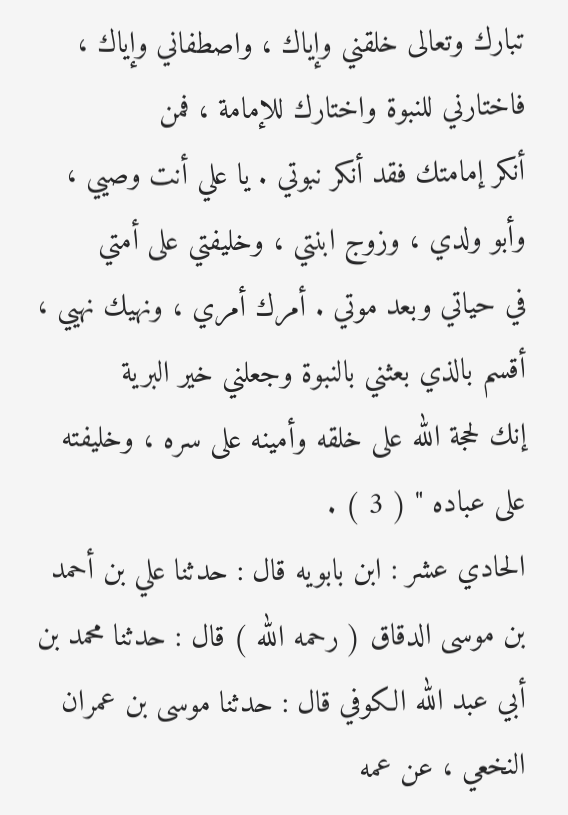تبارك وتعالى خلقني وإياك ، واصطفاني وإياك ، فاختارني للنبوة واختارك للإمامة ، فمن
أنكر إمامتك فقد أنكر نبوتي . يا علي أنت وصيي ، وأبو ولدي ، وزوج ابنتي ، وخليفتي على أمتي
في حياتي وبعد موتي . أمرك أمري ، ونهيك نهيي ، أقسم بالذي بعثني بالنبوة وجعلني خير البرية
إنك لحجة الله على خلقه وأمينه على سره ، وخليفته على عباده " ( 3 ) .
الحادي عشر : ابن بابويه قال : حدثنا علي بن أحمد بن موسى الدقاق ( رحمه الله ) قال : حدثنا محمد بن
أبي عبد الله الكوفي قال : حدثنا موسى بن عمران النخعي ، عن عمه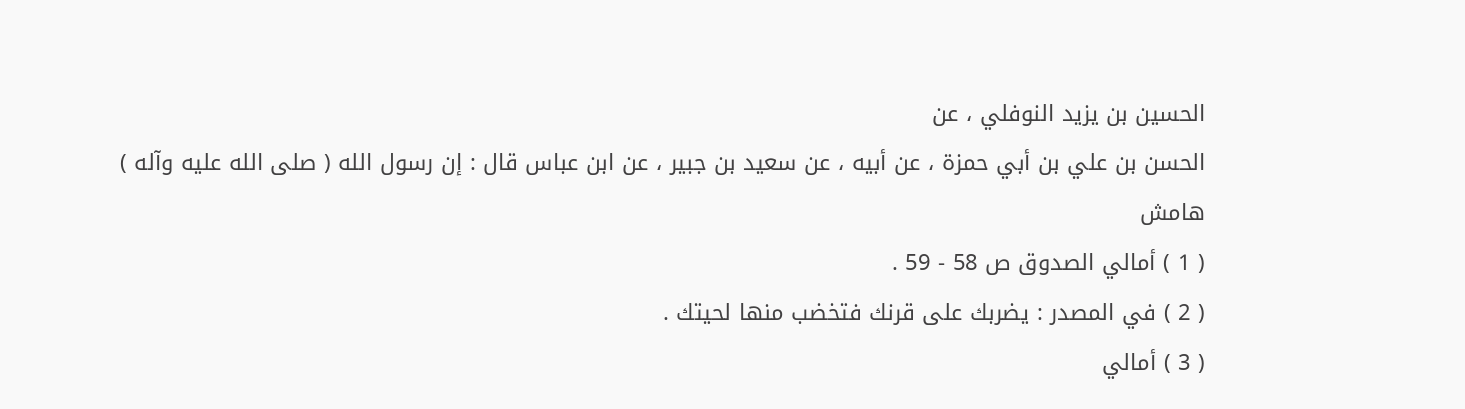الحسين بن يزيد النوفلي ، عن
الحسن بن علي بن أبي حمزة ، عن أبيه ، عن سعيد بن جبير ، عن ابن عباس قال : إن رسول الله ( صلى الله عليه وآله )
هامش
( 1 ) أمالي الصدوق ص 58 - 59 .
( 2 ) في المصدر : يضربك على قرنك فتخضب منها لحيتك .
( 3 ) أمالي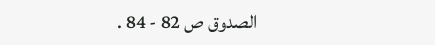الصدوق ص 82 - 84 .